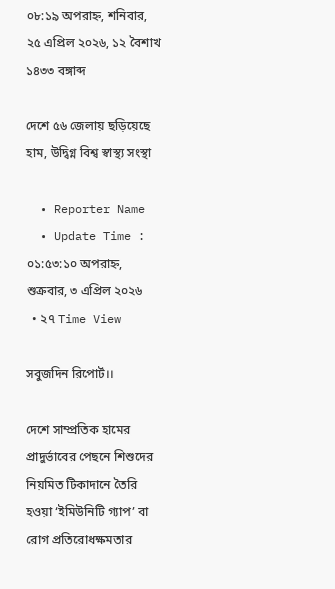০৮:১৯ অপরাহ্ন, শনিবার, ২৫ এপ্রিল ২০২৬, ১২ বৈশাখ ১৪৩৩ বঙ্গাব্দ

দেশে ৫৬ জেলায় ছড়িয়েছে হাম, উদ্বিগ্ন বিশ্ব স্বাস্থ্য সংস্থা

  • Reporter Name
  • Update Time : ০১:৫৩:১০ অপরাহ্ন, শুক্রবার, ৩ এপ্রিল ২০২৬
  • ২৭ Time View

সবুজদিন রিপোর্ট।।

দেশে সাম্প্রতিক হামের প্রাদুর্ভাবের পেছনে শিশুদের নিয়মিত টিকাদানে তৈরি হওয়া ‘ইমিউনিটি গ্যাপ’ বা রোগ প্রতিরোধক্ষমতার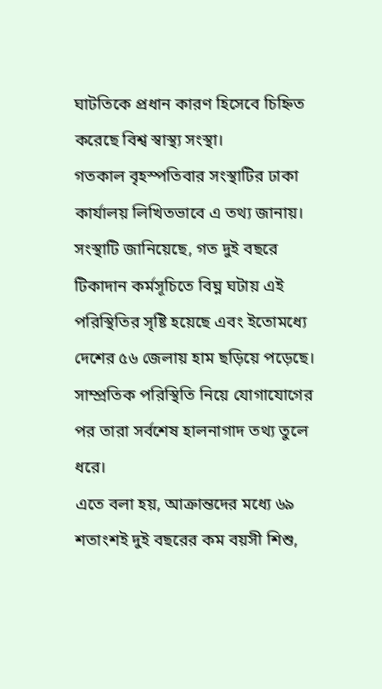ঘাটতিকে প্রধান কারণ হিসেবে চিহ্নিত করেছে বিশ্ব স্বাস্থ্য সংস্থা।
গতকাল বৃহস্পতিবার সংস্থাটির ঢাকা কার্যালয় লিখিতভাবে এ তথ্য জানায়।
সংস্থাটি জানিয়েছে, গত দুই বছরে টিকাদান কর্মসূচিতে বিঘ্ন ঘটায় এই পরিস্থিতির সৃষ্টি হয়েছে এবং ইতোমধ্যে দেশের ৫৬ জেলায় হাম ছড়িয়ে পড়েছে।
সাম্প্রতিক পরিস্থিতি নিয়ে যোগাযোগের পর তারা সর্বশেষ হালনাগাদ তথ্য তুলে ধরে।
এতে বলা হয়, আক্রান্তদের মধ্যে ৬৯ শতাংশই দুই বছরের কম বয়সী শিশু,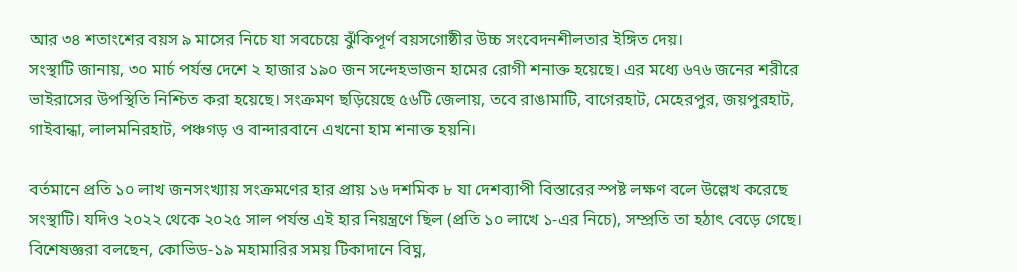আর ৩৪ শতাংশের বয়স ৯ মাসের নিচে যা সবচেয়ে ঝুঁকিপূর্ণ বয়সগোষ্ঠীর উচ্চ সংবেদনশীলতার ইঙ্গিত দেয়।
সংস্থাটি জানায়, ৩০ মার্চ পর্যন্ত দেশে ২ হাজার ১৯০ জন সন্দেহভাজন হামের রোগী শনাক্ত হয়েছে। এর মধ্যে ৬৭৬ জনের শরীরে ভাইরাসের উপস্থিতি নিশ্চিত করা হয়েছে। সংক্রমণ ছড়িয়েছে ৫৬টি জেলায়, তবে রাঙামাটি, বাগেরহাট, মেহেরপুর, জয়পুরহাট, গাইবান্ধা, লালমনিরহাট, পঞ্চগড় ও বান্দারবানে এখনো হাম শনাক্ত হয়নি।

বর্তমানে প্রতি ১০ লাখ জনসংখ্যায় সংক্রমণের হার প্রায় ১৬ দশমিক ৮ যা দেশব্যাপী বিস্তারের স্পষ্ট লক্ষণ বলে উল্লেখ করেছে সংস্থাটি। যদিও ২০২২ থেকে ২০২৫ সাল পর্যন্ত এই হার নিয়ন্ত্রণে ছিল (প্রতি ১০ লাখে ১-এর নিচে), সম্প্রতি তা হঠাৎ বেড়ে গেছে।
বিশেষজ্ঞরা বলছেন, কোভিড-১৯ মহামারির সময় টিকাদানে বিঘ্ন,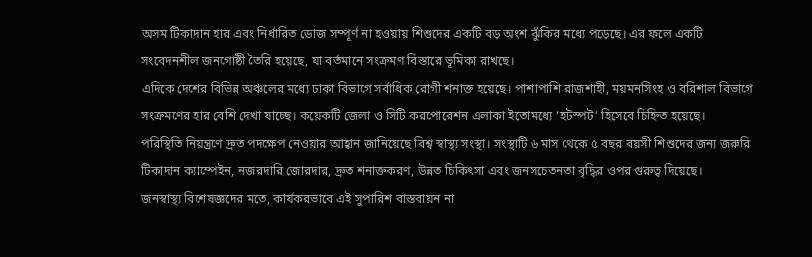অসম টিকাদান হার এবং নির্ধারিত ডোজ সম্পূর্ণ না হওয়ায় শিশুদের একটি বড় অংশ ঝুঁকির মধ্যে পড়েছে। এর ফলে একটি সংবেদনশীল জনগোষ্ঠী তৈরি হয়েছে, যা বর্তমানে সংক্রমণ বিস্তারে ভূমিকা রাখছে।
এদিকে দেশের বিভিন্ন অঞ্চলের মধ্যে ঢাকা বিভাগে সর্বাধিক রোগী শনাক্ত হয়েছে। পাশাপাশি রাজশাহী, ময়মনসিংহ ও বরিশাল বিভাগে সংক্রমণের হার বেশি দেখা যাচ্ছে। কয়েকটি জেলা ও সিটি করপোরেশন এলাকা ইতোমধ্যে ‘হটস্পট’ হিসেবে চিহ্নিত হয়েছে।
পরিস্থিতি নিয়ন্ত্রণে দ্রুত পদক্ষেপ নেওয়ার আহ্বান জানিয়েছে বিশ্ব স্বাস্থ্য সংস্থা। সংস্থাটি ৬ মাস থেকে ৫ বছর বয়সী শিশুদের জন্য জরুরি টিকাদান ক্যাম্পেইন, নজরদারি জোরদার, দ্রুত শনাক্তকরণ, উন্নত চিকিৎসা এবং জনসচেতনতা বৃদ্ধির ওপর গুরুত্ব দিয়েছে।
জনস্বাস্থ্য বিশেষজ্ঞদের মতে, কার্যকরভাবে এই সুপারিশ বাস্তবায়ন না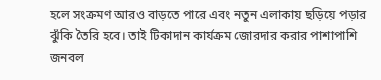হলে সংক্রমণ আরও বাড়তে পারে এবং নতুন এলাকায় ছড়িয়ে পড়ার ঝুঁকি তৈরি হবে। তাই টিকাদান কার্যক্রম জোরদার করার পাশাপাশি জনবল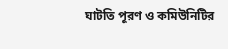ঘাটতি পূরণ ও কমিউনিটির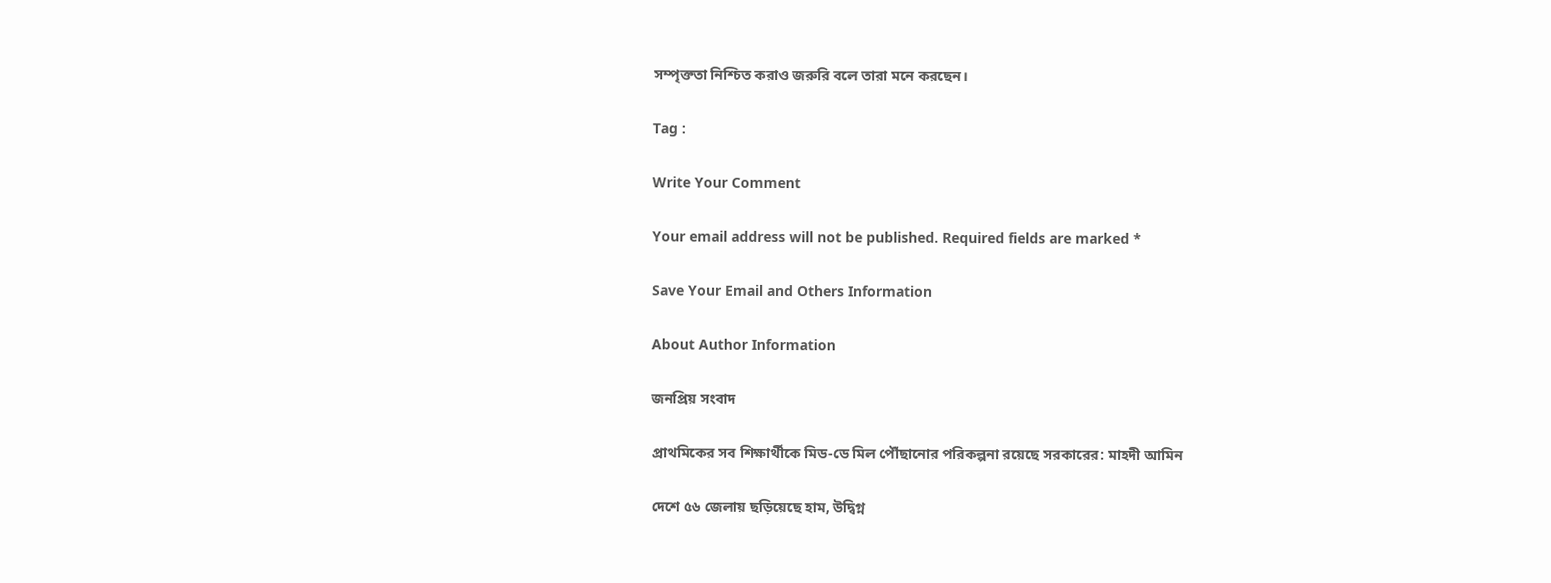সম্পৃক্ততা নিশ্চিত করাও জরুরি বলে তারা মনে করছেন।

Tag :

Write Your Comment

Your email address will not be published. Required fields are marked *

Save Your Email and Others Information

About Author Information

জনপ্রিয় সংবাদ

প্রাথমিকের সব শিক্ষার্থীকে মিড-ডে মিল পৌঁছানোর পরিকল্পনা রয়েছে সরকারের: মাহদী আমিন

দেশে ৫৬ জেলায় ছড়িয়েছে হাম, উদ্বিগ্ন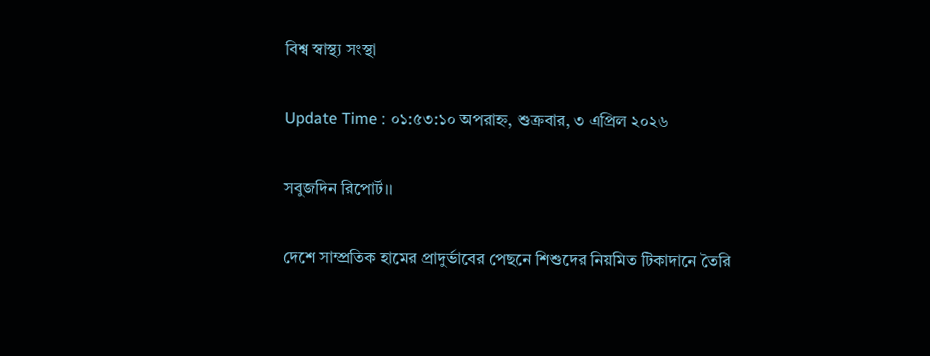বিশ্ব স্বাস্থ্য সংস্থা

Update Time : ০১:৫৩:১০ অপরাহ্ন, শুক্রবার, ৩ এপ্রিল ২০২৬

সবুজদিন রিপোর্ট।।

দেশে সাম্প্রতিক হামের প্রাদুর্ভাবের পেছনে শিশুদের নিয়মিত টিকাদানে তৈরি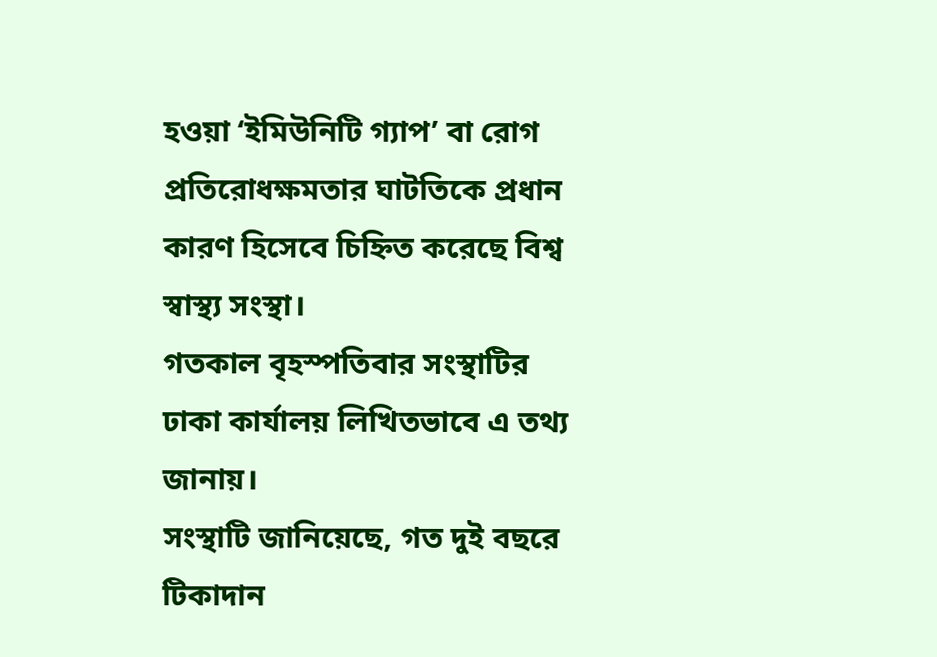হওয়া ‘ইমিউনিটি গ্যাপ’ বা রোগ প্রতিরোধক্ষমতার ঘাটতিকে প্রধান কারণ হিসেবে চিহ্নিত করেছে বিশ্ব স্বাস্থ্য সংস্থা।
গতকাল বৃহস্পতিবার সংস্থাটির ঢাকা কার্যালয় লিখিতভাবে এ তথ্য জানায়।
সংস্থাটি জানিয়েছে, গত দুই বছরে টিকাদান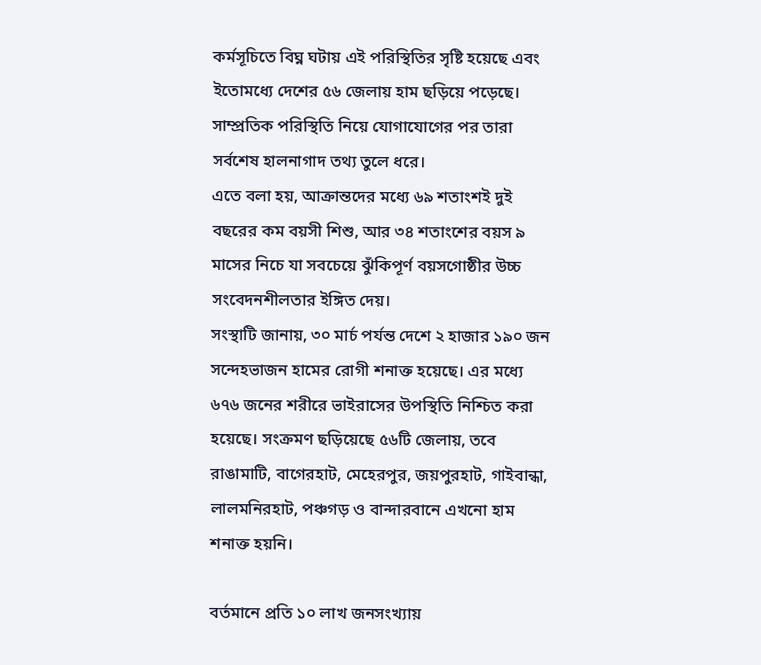কর্মসূচিতে বিঘ্ন ঘটায় এই পরিস্থিতির সৃষ্টি হয়েছে এবং ইতোমধ্যে দেশের ৫৬ জেলায় হাম ছড়িয়ে পড়েছে।
সাম্প্রতিক পরিস্থিতি নিয়ে যোগাযোগের পর তারা সর্বশেষ হালনাগাদ তথ্য তুলে ধরে।
এতে বলা হয়, আক্রান্তদের মধ্যে ৬৯ শতাংশই দুই বছরের কম বয়সী শিশু, আর ৩৪ শতাংশের বয়স ৯ মাসের নিচে যা সবচেয়ে ঝুঁকিপূর্ণ বয়সগোষ্ঠীর উচ্চ সংবেদনশীলতার ইঙ্গিত দেয়।
সংস্থাটি জানায়, ৩০ মার্চ পর্যন্ত দেশে ২ হাজার ১৯০ জন সন্দেহভাজন হামের রোগী শনাক্ত হয়েছে। এর মধ্যে ৬৭৬ জনের শরীরে ভাইরাসের উপস্থিতি নিশ্চিত করা হয়েছে। সংক্রমণ ছড়িয়েছে ৫৬টি জেলায়, তবে রাঙামাটি, বাগেরহাট, মেহেরপুর, জয়পুরহাট, গাইবান্ধা, লালমনিরহাট, পঞ্চগড় ও বান্দারবানে এখনো হাম শনাক্ত হয়নি।

বর্তমানে প্রতি ১০ লাখ জনসংখ্যায়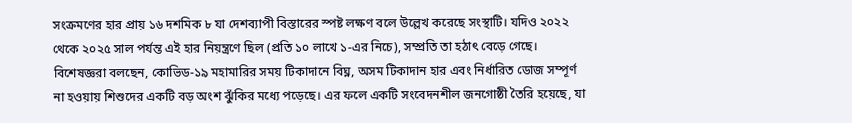সংক্রমণের হার প্রায় ১৬ দশমিক ৮ যা দেশব্যাপী বিস্তারের স্পষ্ট লক্ষণ বলে উল্লেখ করেছে সংস্থাটি। যদিও ২০২২ থেকে ২০২৫ সাল পর্যন্ত এই হার নিয়ন্ত্রণে ছিল (প্রতি ১০ লাখে ১-এর নিচে), সম্প্রতি তা হঠাৎ বেড়ে গেছে।
বিশেষজ্ঞরা বলছেন, কোভিড-১৯ মহামারির সময় টিকাদানে বিঘ্ন, অসম টিকাদান হার এবং নির্ধারিত ডোজ সম্পূর্ণ না হওয়ায় শিশুদের একটি বড় অংশ ঝুঁকির মধ্যে পড়েছে। এর ফলে একটি সংবেদনশীল জনগোষ্ঠী তৈরি হয়েছে, যা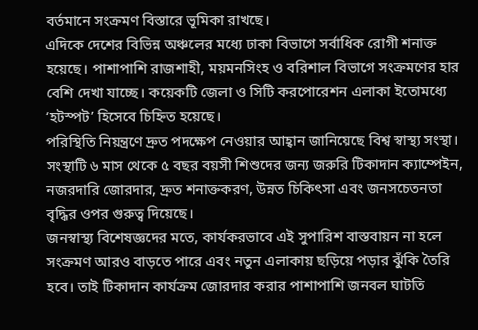বর্তমানে সংক্রমণ বিস্তারে ভূমিকা রাখছে।
এদিকে দেশের বিভিন্ন অঞ্চলের মধ্যে ঢাকা বিভাগে সর্বাধিক রোগী শনাক্ত হয়েছে। পাশাপাশি রাজশাহী, ময়মনসিংহ ও বরিশাল বিভাগে সংক্রমণের হার বেশি দেখা যাচ্ছে। কয়েকটি জেলা ও সিটি করপোরেশন এলাকা ইতোমধ্যে ‘হটস্পট’ হিসেবে চিহ্নিত হয়েছে।
পরিস্থিতি নিয়ন্ত্রণে দ্রুত পদক্ষেপ নেওয়ার আহ্বান জানিয়েছে বিশ্ব স্বাস্থ্য সংস্থা। সংস্থাটি ৬ মাস থেকে ৫ বছর বয়সী শিশুদের জন্য জরুরি টিকাদান ক্যাম্পেইন, নজরদারি জোরদার, দ্রুত শনাক্তকরণ, উন্নত চিকিৎসা এবং জনসচেতনতা বৃদ্ধির ওপর গুরুত্ব দিয়েছে।
জনস্বাস্থ্য বিশেষজ্ঞদের মতে, কার্যকরভাবে এই সুপারিশ বাস্তবায়ন না হলে সংক্রমণ আরও বাড়তে পারে এবং নতুন এলাকায় ছড়িয়ে পড়ার ঝুঁকি তৈরি হবে। তাই টিকাদান কার্যক্রম জোরদার করার পাশাপাশি জনবল ঘাটতি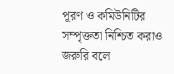পূরণ ও কমিউনিটির সম্পৃক্ততা নিশ্চিত করাও জরুরি বলে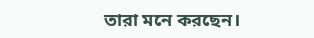তারা মনে করছেন।